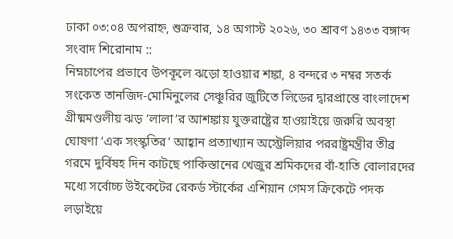ঢাকা ০৩:০৪ অপরাহ্ন, শুক্রবার, ১৪ অগাস্ট ২০২৬, ৩০ শ্রাবণ ১৪৩৩ বঙ্গাব্দ
সংবাদ শিরোনাম ::
নিম্নচাপের প্রভাবে উপকূলে ঝড়ো হাওয়ার শঙ্কা, ৪ বন্দরে ৩ নম্বর সতর্ক সংকেত তানজিদ-মোমিনুলের সেঞ্চুরির জুটিতে লিডের দ্বারপ্রান্তে বাংলাদেশ গ্রীষ্মমণ্ডলীয় ঝড় ‘লালা’র আশঙ্কায় যুক্তরাষ্ট্রের হাওয়াইয়ে জরুরি অবস্থা ঘোষণা ‘এক সংস্কৃতির’ আহ্বান প্রত্যাখ্যান অস্ট্রেলিয়ার পররাষ্ট্রমন্ত্রীর তীব্র গরমে দুর্বিষহ দিন কাটছে পাকিস্তানের খেজুর শ্রমিকদের বাঁ-হাতি বোলারদের মধ্যে সর্বোচ্চ উইকেটের রেকর্ড স্টার্কের এশিয়ান গেমস ক্রিকেটে পদক লড়াইয়ে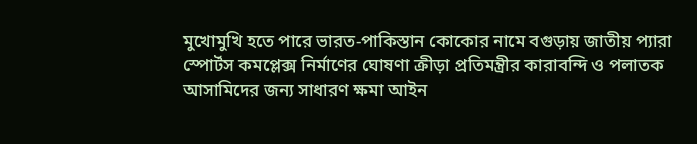মুখোমুখি হতে পারে ভারত-পাকিস্তান কোকোর নামে বগুড়ায় জাতীয় প্যারা স্পোর্টস কমপ্লেক্স নির্মাণের ঘোষণা ক্রীড়া প্রতিমন্ত্রীর কারাবন্দি ও পলাতক আসামিদের জন্য সাধারণ ক্ষমা আইন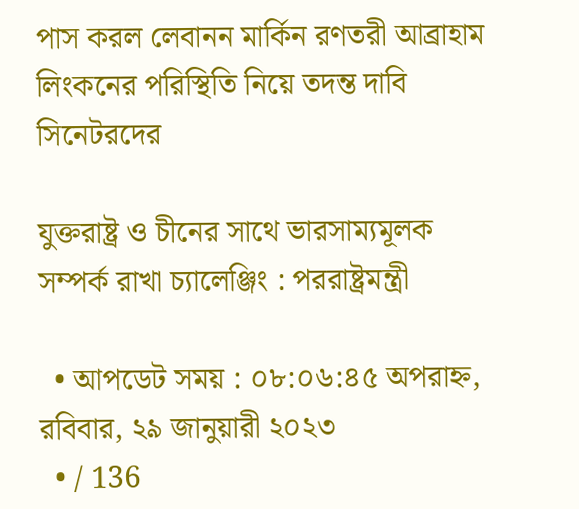পাস করল লেবানন মার্কিন রণতরী আব্রাহাম লিংকনের পরিস্থিতি নিয়ে তদন্ত দাবি সিনেটরদের

যুক্তরাষ্ট্র ও চীনের সাথে ভারসাম্যমূলক সম্পর্ক রাখা চ্যালেঞ্জিং : পররাষ্ট্রমন্ত্রী

  • আপডেট সময় : ০৮:০৬:৪৫ অপরাহ্ন, রবিবার, ২৯ জানুয়ারী ২০২৩
  • / 136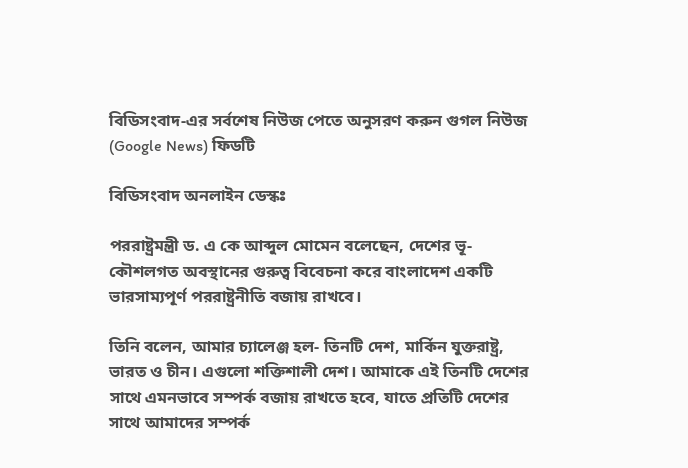বিডিসংবাদ-এর সর্বশেষ নিউজ পেতে অনুসরণ করুন গুগল নিউজ (Google News) ফিডটি

বিডিসংবাদ অনলাইন ডেস্কঃ

পররাষ্ট্রমন্ত্রী ড. এ কে আব্দুল মোমেন বলেছেন, দেশের ভূ-কৌশলগত অবস্থানের গুরুত্ব বিবেচনা করে বাংলাদেশ একটি ভারসাম্যপূর্ণ পররাষ্ট্রনীতি বজায় রাখবে।

তিনি বলেন, আমার চ্যালেঞ্জ হল- তিনটি দেশ, মার্কিন যুক্তরাষ্ট্র, ভারত ও চীন। এগুলো শক্তিশালী দেশ। আমাকে এই তিনটি দেশের সাথে এমনভাবে সম্পর্ক বজায় রাখতে হবে, যাতে প্রতিটি দেশের সাথে আমাদের সম্পর্ক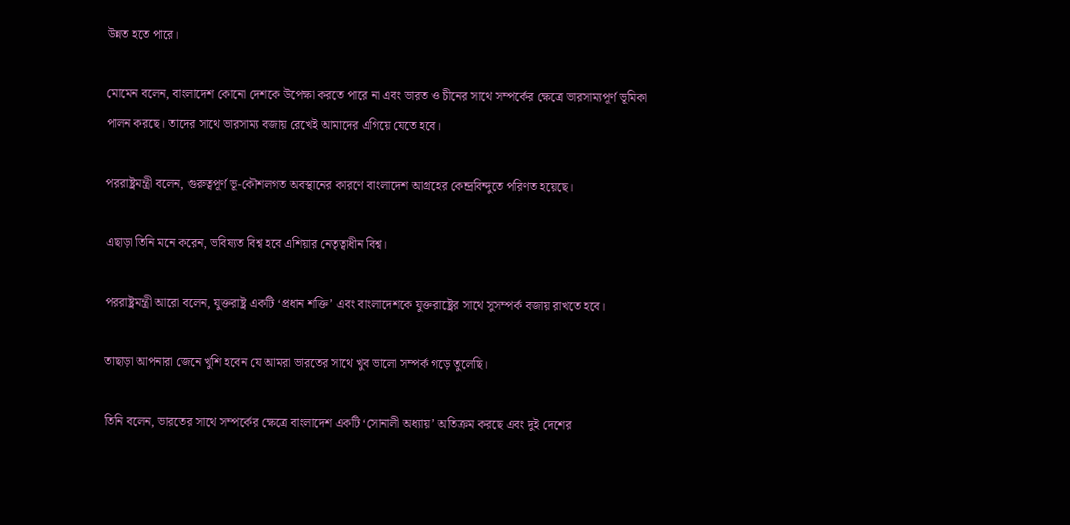উন্নত হতে পারে।

মোমেন বলেন, বাংলাদেশ কোনো দেশকে উপেক্ষা করতে পারে না এবং ভারত ও চীনের সাথে সম্পর্কের ক্ষেত্রে ভারসাম্যপূর্ণ ভূমিকা পালন করছে। তাদের সাথে ভারসাম্য বজায় রেখেই আমাদের এগিয়ে যেতে হবে।

পররাষ্ট্রমন্ত্রী বলেন, গুরুত্বপূর্ণ ভূ-কৌশলগত অবস্থানের কারণে বাংলাদেশ আগ্রহের কেন্দ্রবিন্দুতে পরিণত হয়েছে।

এছাড়া তিনি মনে করেন, ভবিষ্যত বিশ্ব হবে এশিয়ার নেতৃত্বাধীন বিশ্ব।

পররাষ্ট্রমন্ত্রী আরো বলেন, যুক্তরাষ্ট্র একটি ‘প্রধান শক্তি’ এবং বাংলাদেশকে যুক্তরাষ্ট্রের সাথে সুসম্পর্ক বজায় রাখতে হবে।

তাছাড়া আপনারা জেনে খুশি হবেন যে আমরা ভারতের সাথে খুব ভালো সম্পর্ক গড়ে তুলেছি।

তিনি বলেন, ভারতের সাথে সম্পর্কের ক্ষেত্রে বাংলাদেশ একটি ‘সোনালী অধ্যায়’ অতিক্রম করছে এবং দুই দেশের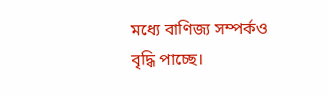মধ্যে বাণিজ্য সম্পর্কও বৃদ্ধি পাচ্ছে।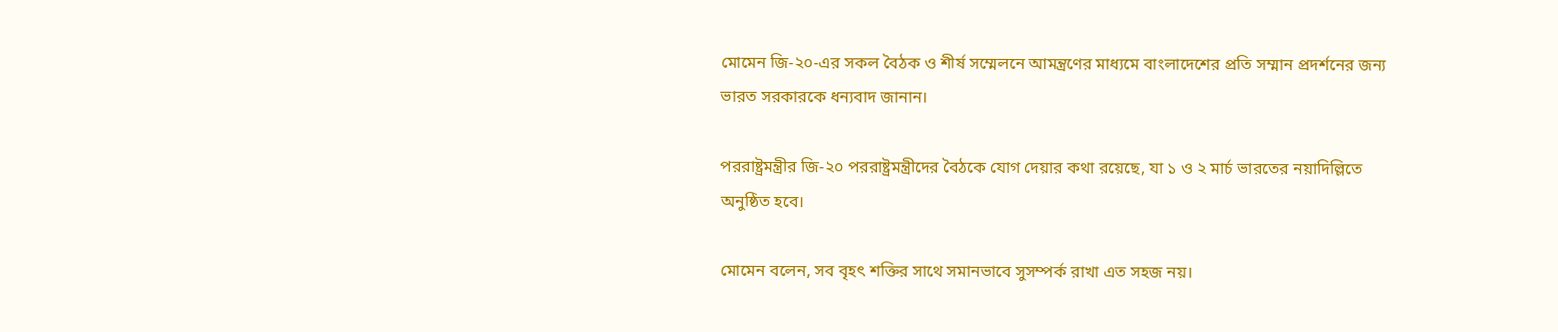মোমেন জি-২০-এর সকল বৈঠক ও শীর্ষ সম্মেলনে আমন্ত্রণের মাধ্যমে বাংলাদেশের প্রতি সম্মান প্রদর্শনের জন্য ভারত সরকারকে ধন্যবাদ জানান।

পররাষ্ট্রমন্ত্রীর জি-২০ পররাষ্ট্রমন্ত্রীদের বৈঠকে যোগ দেয়ার কথা রয়েছে, যা ১ ও ২ মার্চ ভারতের নয়াদিল্লিতে অনুষ্ঠিত হবে।

মোমেন বলেন, সব বৃহৎ শক্তির সাথে সমানভাবে সুসম্পর্ক রাখা এত সহজ নয়।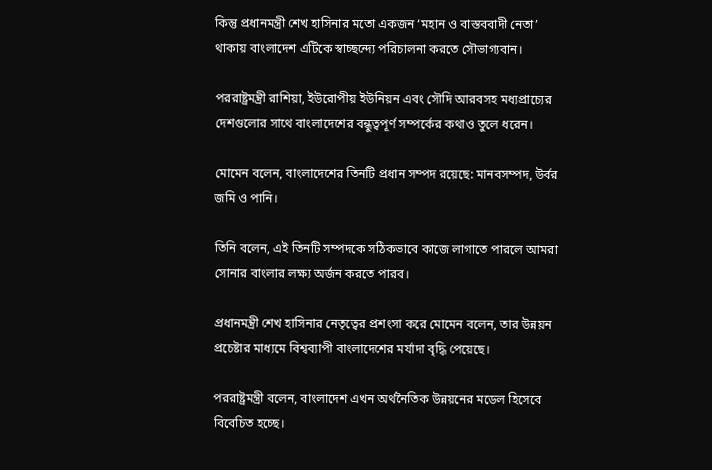কিন্তু প্রধানমন্ত্রী শেখ হাসিনার মতো একজন ‘মহান ও বাস্তববাদী নেতা’ থাকায় বাংলাদেশ এটিকে স্বাচ্ছন্দ্যে পরিচালনা করতে সৌভাগ্যবান।

পররাষ্ট্রমন্ত্রী রাশিয়া, ইউরোপীয় ইউনিয়ন এবং সৌদি আরবসহ মধ্যপ্রাচ্যের দেশগুলোর সাথে বাংলাদেশের বন্ধুত্বপূর্ণ সম্পর্কের কথাও তুলে ধরেন।

মোমেন বলেন, বাংলাদেশের তিনটি প্রধান সম্পদ রয়েছে: মানবসম্পদ, উর্বর জমি ও পানি।

তিনি বলেন, এই তিনটি সম্পদকে সঠিকভাবে কাজে লাগাতে পারলে আমরা সোনার বাংলার লক্ষ্য অর্জন করতে পারব।

প্রধানমন্ত্রী শেখ হাসিনার নেতৃত্বের প্রশংসা করে মোমেন বলেন, তার উন্নয়ন প্রচেষ্টার মাধ্যমে বিশ্বব্যাপী বাংলাদেশের মর্যাদা বৃদ্ধি পেয়েছে।

পররাষ্ট্রমন্ত্রী বলেন, বাংলাদেশ এখন অর্থনৈতিক উন্নয়নের মডেল হিসেবে বিবেচিত হচ্ছে।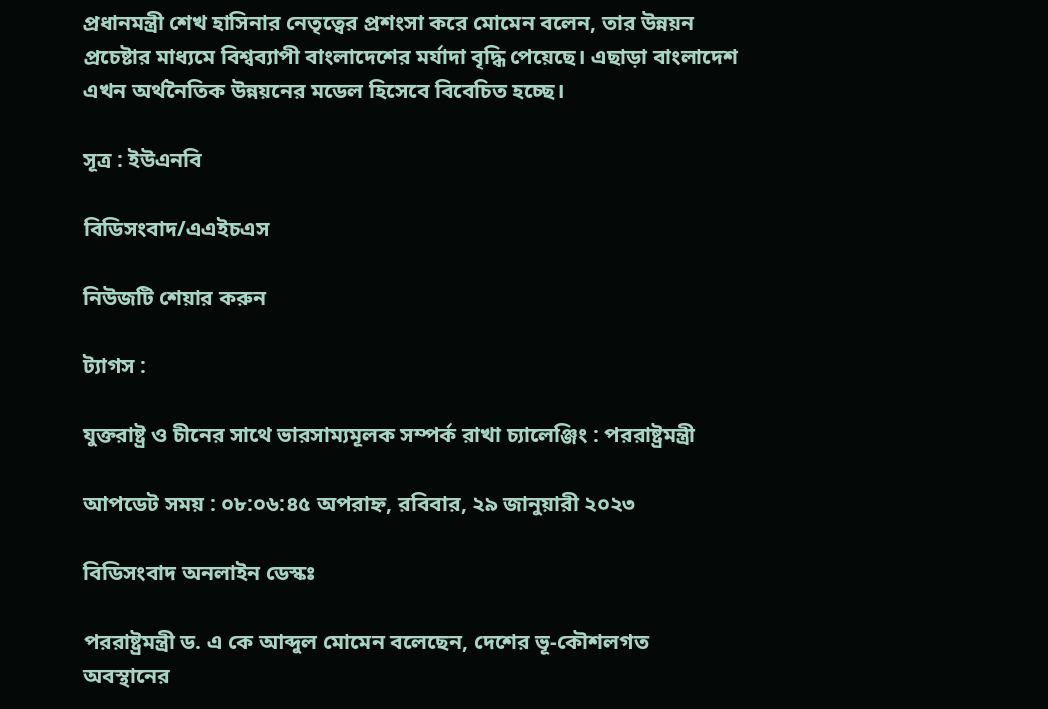প্রধানমন্ত্রী শেখ হাসিনার নেতৃত্বের প্রশংসা করে মোমেন বলেন, তার উন্নয়ন প্রচেষ্টার মাধ্যমে বিশ্বব্যাপী বাংলাদেশের মর্যাদা বৃদ্ধি পেয়েছে। এছাড়া বাংলাদেশ এখন অর্থনৈতিক উন্নয়নের মডেল হিসেবে বিবেচিত হচ্ছে।

সূত্র : ইউএনবি

বিডিসংবাদ/এএইচএস

নিউজটি শেয়ার করুন

ট্যাগস :

যুক্তরাষ্ট্র ও চীনের সাথে ভারসাম্যমূলক সম্পর্ক রাখা চ্যালেঞ্জিং : পররাষ্ট্রমন্ত্রী

আপডেট সময় : ০৮:০৬:৪৫ অপরাহ্ন, রবিবার, ২৯ জানুয়ারী ২০২৩

বিডিসংবাদ অনলাইন ডেস্কঃ

পররাষ্ট্রমন্ত্রী ড. এ কে আব্দুল মোমেন বলেছেন, দেশের ভূ-কৌশলগত অবস্থানের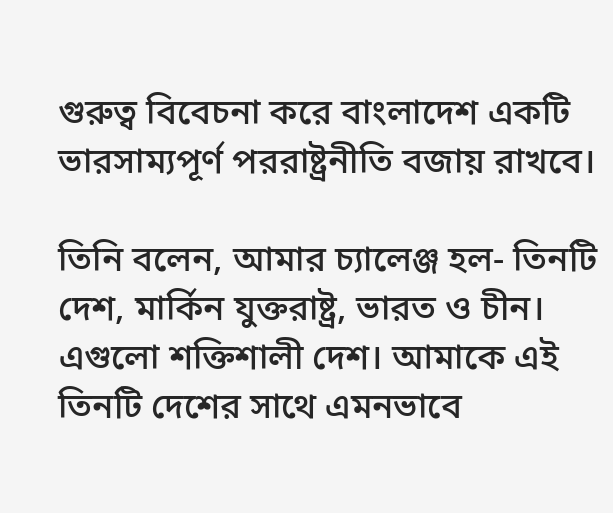গুরুত্ব বিবেচনা করে বাংলাদেশ একটি ভারসাম্যপূর্ণ পররাষ্ট্রনীতি বজায় রাখবে।

তিনি বলেন, আমার চ্যালেঞ্জ হল- তিনটি দেশ, মার্কিন যুক্তরাষ্ট্র, ভারত ও চীন। এগুলো শক্তিশালী দেশ। আমাকে এই তিনটি দেশের সাথে এমনভাবে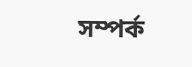সম্পর্ক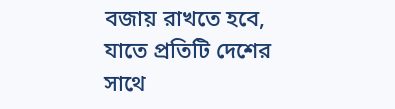বজায় রাখতে হবে, যাতে প্রতিটি দেশের সাথে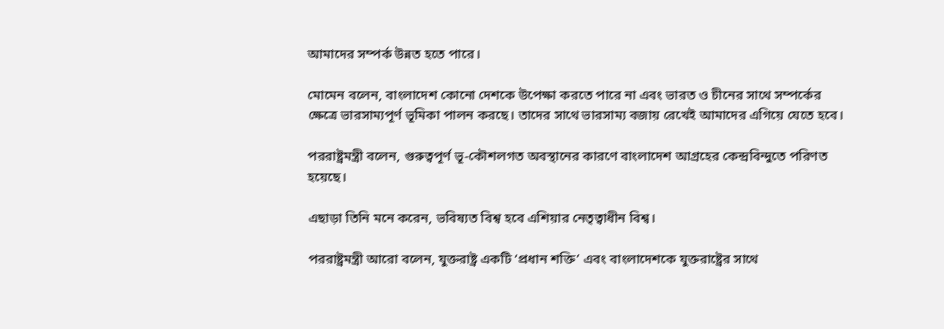আমাদের সম্পর্ক উন্নত হতে পারে।

মোমেন বলেন, বাংলাদেশ কোনো দেশকে উপেক্ষা করতে পারে না এবং ভারত ও চীনের সাথে সম্পর্কের ক্ষেত্রে ভারসাম্যপূর্ণ ভূমিকা পালন করছে। তাদের সাথে ভারসাম্য বজায় রেখেই আমাদের এগিয়ে যেতে হবে।

পররাষ্ট্রমন্ত্রী বলেন, গুরুত্বপূর্ণ ভূ-কৌশলগত অবস্থানের কারণে বাংলাদেশ আগ্রহের কেন্দ্রবিন্দুতে পরিণত হয়েছে।

এছাড়া তিনি মনে করেন, ভবিষ্যত বিশ্ব হবে এশিয়ার নেতৃত্বাধীন বিশ্ব।

পররাষ্ট্রমন্ত্রী আরো বলেন, যুক্তরাষ্ট্র একটি ‘প্রধান শক্তি’ এবং বাংলাদেশকে যুক্তরাষ্ট্রের সাথে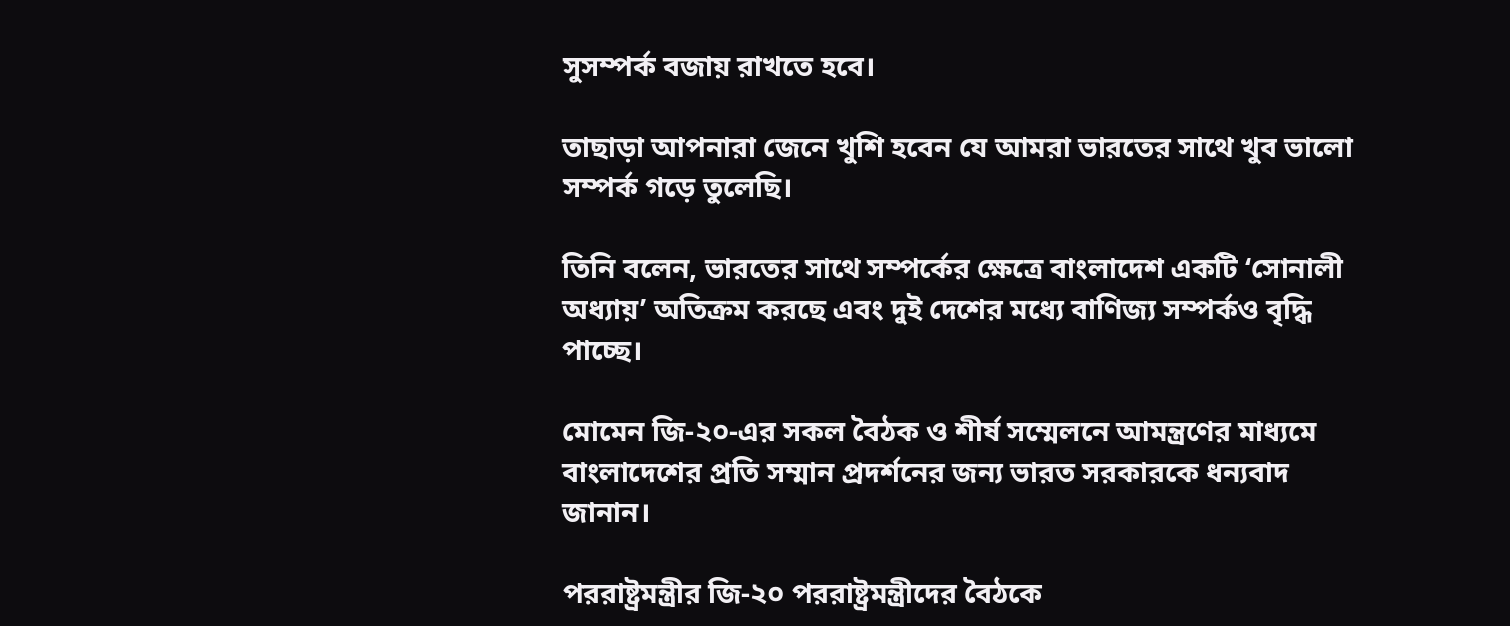সুসম্পর্ক বজায় রাখতে হবে।

তাছাড়া আপনারা জেনে খুশি হবেন যে আমরা ভারতের সাথে খুব ভালো সম্পর্ক গড়ে তুলেছি।

তিনি বলেন, ভারতের সাথে সম্পর্কের ক্ষেত্রে বাংলাদেশ একটি ‘সোনালী অধ্যায়’ অতিক্রম করছে এবং দুই দেশের মধ্যে বাণিজ্য সম্পর্কও বৃদ্ধি পাচ্ছে।

মোমেন জি-২০-এর সকল বৈঠক ও শীর্ষ সম্মেলনে আমন্ত্রণের মাধ্যমে বাংলাদেশের প্রতি সম্মান প্রদর্শনের জন্য ভারত সরকারকে ধন্যবাদ জানান।

পররাষ্ট্রমন্ত্রীর জি-২০ পররাষ্ট্রমন্ত্রীদের বৈঠকে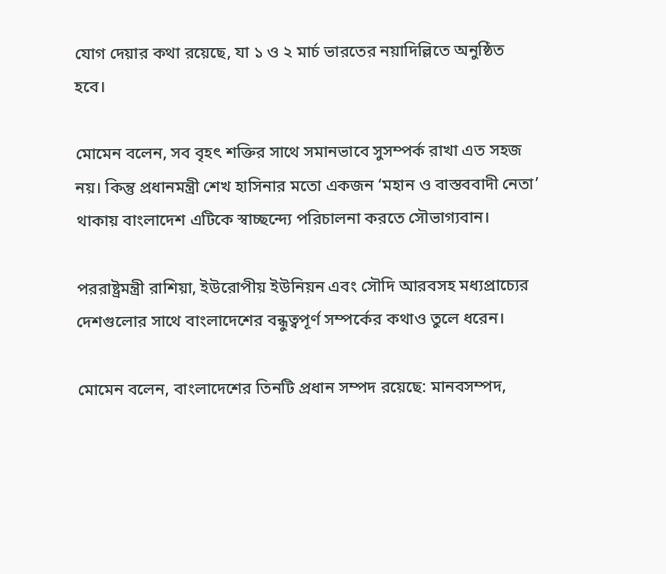যোগ দেয়ার কথা রয়েছে, যা ১ ও ২ মার্চ ভারতের নয়াদিল্লিতে অনুষ্ঠিত হবে।

মোমেন বলেন, সব বৃহৎ শক্তির সাথে সমানভাবে সুসম্পর্ক রাখা এত সহজ নয়। কিন্তু প্রধানমন্ত্রী শেখ হাসিনার মতো একজন ‘মহান ও বাস্তববাদী নেতা’ থাকায় বাংলাদেশ এটিকে স্বাচ্ছন্দ্যে পরিচালনা করতে সৌভাগ্যবান।

পররাষ্ট্রমন্ত্রী রাশিয়া, ইউরোপীয় ইউনিয়ন এবং সৌদি আরবসহ মধ্যপ্রাচ্যের দেশগুলোর সাথে বাংলাদেশের বন্ধুত্বপূর্ণ সম্পর্কের কথাও তুলে ধরেন।

মোমেন বলেন, বাংলাদেশের তিনটি প্রধান সম্পদ রয়েছে: মানবসম্পদ,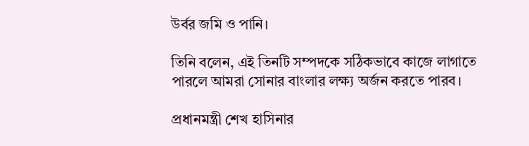উর্বর জমি ও পানি।

তিনি বলেন, এই তিনটি সম্পদকে সঠিকভাবে কাজে লাগাতে পারলে আমরা সোনার বাংলার লক্ষ্য অর্জন করতে পারব।

প্রধানমন্ত্রী শেখ হাসিনার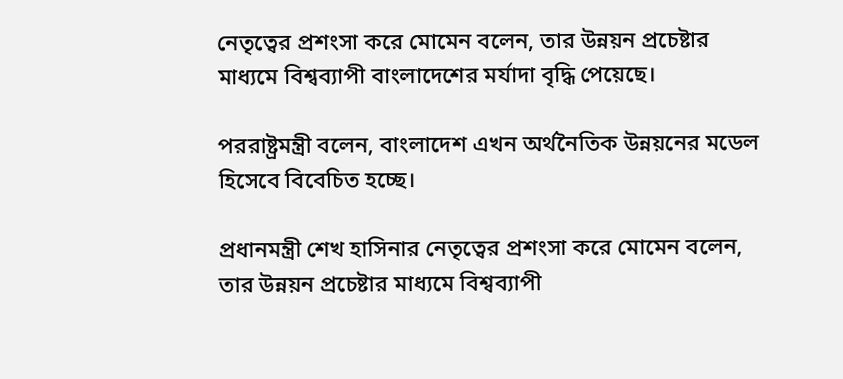নেতৃত্বের প্রশংসা করে মোমেন বলেন, তার উন্নয়ন প্রচেষ্টার মাধ্যমে বিশ্বব্যাপী বাংলাদেশের মর্যাদা বৃদ্ধি পেয়েছে।

পররাষ্ট্রমন্ত্রী বলেন, বাংলাদেশ এখন অর্থনৈতিক উন্নয়নের মডেল হিসেবে বিবেচিত হচ্ছে।

প্রধানমন্ত্রী শেখ হাসিনার নেতৃত্বের প্রশংসা করে মোমেন বলেন, তার উন্নয়ন প্রচেষ্টার মাধ্যমে বিশ্বব্যাপী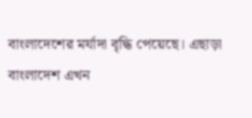বাংলাদেশের মর্যাদা বৃদ্ধি পেয়েছে। এছাড়া বাংলাদেশ এখন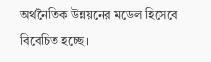অর্থনৈতিক উন্নয়নের মডেল হিসেবে বিবেচিত হচ্ছে।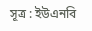সূত্র : ইউএনবি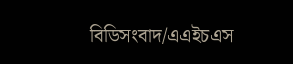বিডিসংবাদ/এএইচএস